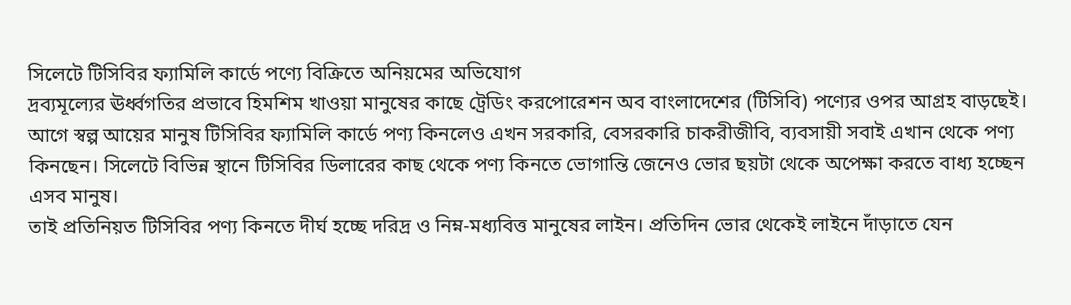সিলেটে টিসিবির ফ্যামিলি কার্ডে পণ্যে বিক্রিতে অনিয়মের অভিযোগ
দ্রব্যমূল্যের ঊর্ধ্বগতির প্রভাবে হিমশিম খাওয়া মানুষের কাছে ট্রেডিং করপোরেশন অব বাংলাদেশের (টিসিবি) পণ্যের ওপর আগ্রহ বাড়ছেই। আগে স্বল্প আয়ের মানুষ টিসিবির ফ্যামিলি কার্ডে পণ্য কিনলেও এখন সরকারি, বেসরকারি চাকরীজীবি, ব্যবসায়ী সবাই এখান থেকে পণ্য কিনছেন। সিলেটে বিভিন্ন স্থানে টিসিবির ডিলারের কাছ থেকে পণ্য কিনতে ভোগান্তি জেনেও ভোর ছয়টা থেকে অপেক্ষা করতে বাধ্য হচ্ছেন এসব মানুষ।
তাই প্রতিনিয়ত টিসিবির পণ্য কিনতে দীর্ঘ হচ্ছে দরিদ্র ও নিম্ন-মধ্যবিত্ত মানুষের লাইন। প্রতিদিন ভোর থেকেই লাইনে দাঁড়াতে যেন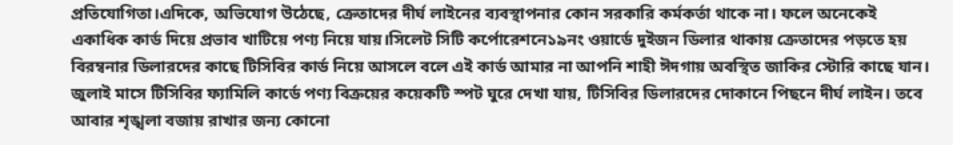প্রতিযোগিতা।এদিকে, অভিযোগ উঠেছে, ক্রেতাদের দীর্ঘ লাইনের ব্যবস্থাপনার কোন সরকারি কর্মকর্তা থাকে না। ফলে অনেকেই একাধিক কার্ড দিয়ে প্রভাব খাটিয়ে পণ্য নিয়ে যায়।সিলেট সিটি কর্পোরেশনে১৯নং ওয়ার্ডে দুইজন ডিলার থাকায় ক্রেতাদের পড়তে হয় বিরম্বনার ডিলারদের কাছে টিসিবির কার্ড নিয়ে আসলে বলে এই কার্ড আমার না আপনি শাহী ঈদগায় অবস্থিত জাকির স্টোরি কাছে যান।
জুলাই মাসে টিসিবির ফ্যামিলি কার্ডে পণ্য বিক্রয়ের কয়েকটি স্পট ঘুরে দেখা যায়, টিসিবির ডিলারদের দোকানে পিছনে দীর্ঘ লাইন। তবে আবার শৃঙ্খলা বজায় রাখার জন্য কোনো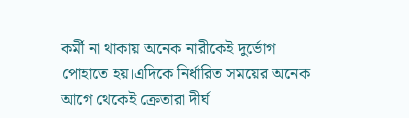কর্মী না থাকায় অনেক নারীকেই দুর্ভোগ পোহাতে হয়।এদিকে নির্ধারিত সময়ের অনেক আগে থেকেই ক্রেতারা দীর্ঘ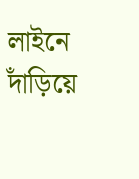লাইনে দাঁড়িয়ে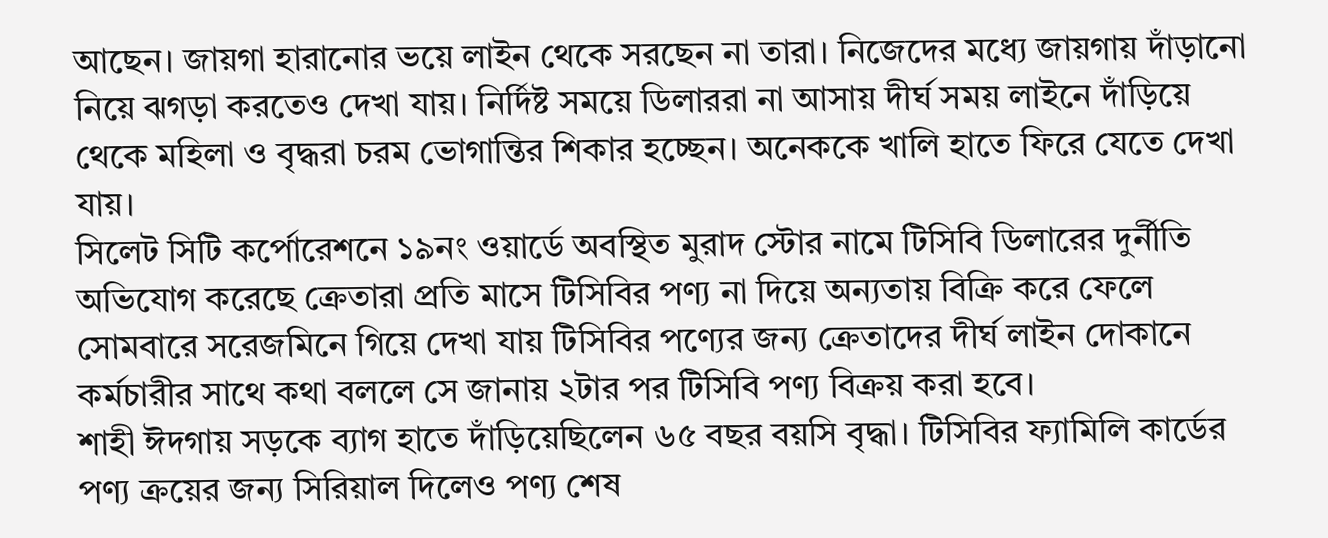আছেন। জায়গা হারানোর ভয়ে লাইন থেকে সরছেন না তারা। নিজেদের মধ্যে জায়গায় দাঁড়ানো নিয়ে ঝগড়া করতেও দেখা যায়। নির্দিষ্ট সময়ে ডিলাররা না আসায় দীর্ঘ সময় লাইনে দাঁড়িয়ে থেকে মহিলা ও বৃদ্ধরা চরম ভোগান্তির শিকার হচ্ছেন। অনেককে খালি হাতে ফিরে যেতে দেখা যায়।
সিলেট সিটি কর্পোরেশনে ১৯নং ওয়ার্ডে অবস্থিত মুরাদ স্টোর নামে টিসিবি ডিলারের দুর্নীতি অভিযোগ করেছে ক্রেতারা প্রতি মাসে টিসিবির পণ্য না দিয়ে অন্যতায় বিক্রি করে ফেলে সোমবারে সরেজমিনে গিয়ে দেখা যায় টিসিবির পণ্যের জন্য ক্রেতাদের দীর্ঘ লাইন দোকানে কর্মচারীর সাথে কথা বললে সে জানায় ২টার পর টিসিবি পণ্য বিক্রয় করা হবে।
শাহী ঈদগায় সড়কে ব্যাগ হাতে দাঁড়িয়েছিলেন ৬৫ বছর বয়সি বৃদ্ধা। টিসিবির ফ্যামিলি কার্ডের পণ্য ক্রয়ের জন্য সিরিয়াল দিলেও পণ্য শেষ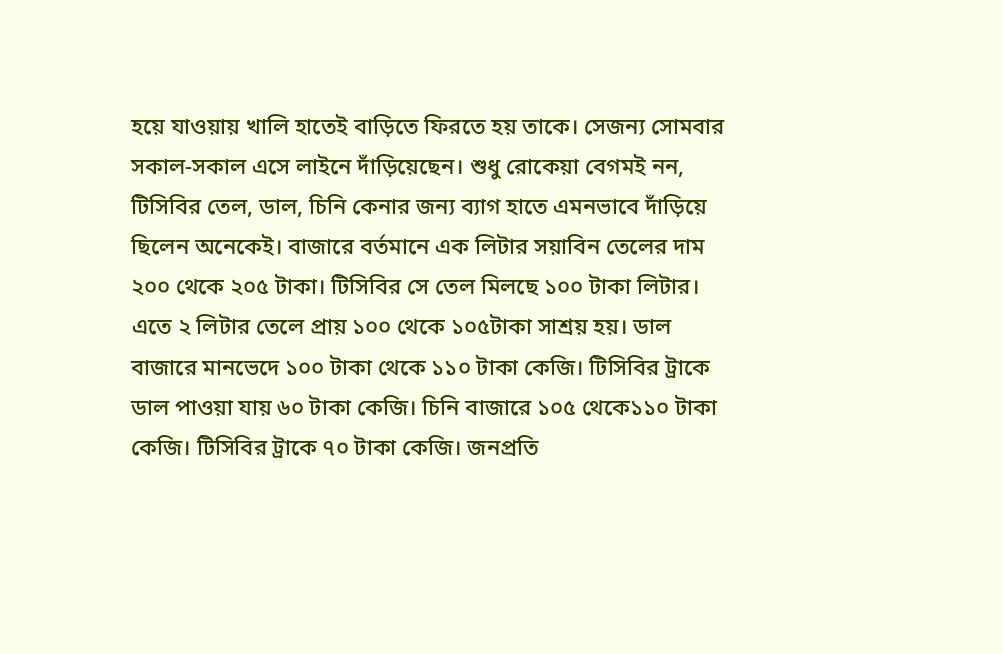হয়ে যাওয়ায় খালি হাতেই বাড়িতে ফিরতে হয় তাকে। সেজন্য সোমবার সকাল-সকাল এসে লাইনে দাঁড়িয়েছেন। শুধু রোকেয়া বেগমই নন, টিসিবির তেল, ডাল, চিনি কেনার জন্য ব্যাগ হাতে এমনভাবে দাঁড়িয়ে ছিলেন অনেকেই। বাজারে বর্তমানে এক লিটার সয়াবিন তেলের দাম ২০০ থেকে ২০৫ টাকা। টিসিবির সে তেল মিলছে ১০০ টাকা লিটার। এতে ২ লিটার তেলে প্রায় ১০০ থেকে ১০৫টাকা সাশ্রয় হয়। ডাল বাজারে মানভেদে ১০০ টাকা থেকে ১১০ টাকা কেজি। টিসিবির ট্রাকে ডাল পাওয়া যায় ৬০ টাকা কেজি। চিনি বাজারে ১০৫ থেকে১১০ টাকা কেজি। টিসিবির ট্রাকে ৭০ টাকা কেজি। জনপ্রতি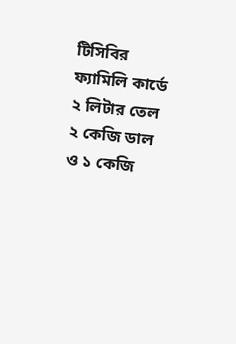টিসিবির ফ্যামিলি কার্ডে ২ লিটার তেল ২ কেজি ডাল ও ১ কেজি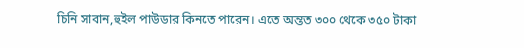চিনি সাবান,হুইল পাউডার কিনতে পারেন। এতে অন্তত ৩০০ থেকে ৩৫০ টাকা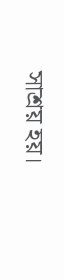সাশ্রয় হয়।